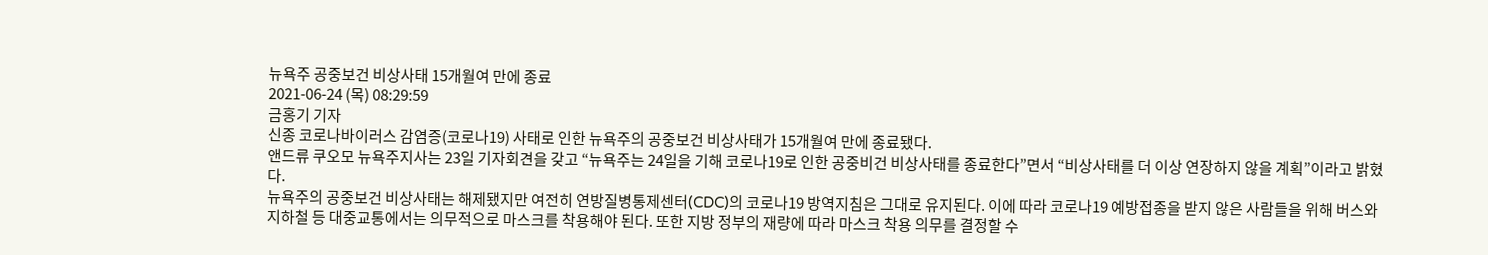뉴욕주 공중보건 비상사태 15개월여 만에 종료
2021-06-24 (목) 08:29:59
금홍기 기자
신종 코로나바이러스 감염증(코로나19) 사태로 인한 뉴욕주의 공중보건 비상사태가 15개월여 만에 종료됐다.
앤드류 쿠오모 뉴욕주지사는 23일 기자회견을 갖고 “뉴욕주는 24일을 기해 코로나19로 인한 공중비건 비상사태를 종료한다”면서 “비상사태를 더 이상 연장하지 않을 계획”이라고 밝혔다.
뉴욕주의 공중보건 비상사태는 해제됐지만 여전히 연방질병통제센터(CDC)의 코로나19 방역지침은 그대로 유지된다. 이에 따라 코로나19 예방접종을 받지 않은 사람들을 위해 버스와 지하철 등 대중교통에서는 의무적으로 마스크를 착용해야 된다. 또한 지방 정부의 재량에 따라 마스크 착용 의무를 결정할 수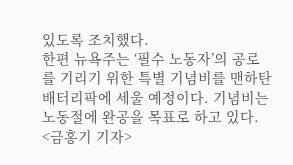있도록 조치했다.
한편 뉴욕주는 ‘필수 노동자’의 공로를 기리기 위한 특별 기념비를 맨하탄 배터리팍에 세울 예정이다. 기념비는 노동절에 완공을 목표로 하고 있다.
<금홍기 기자>